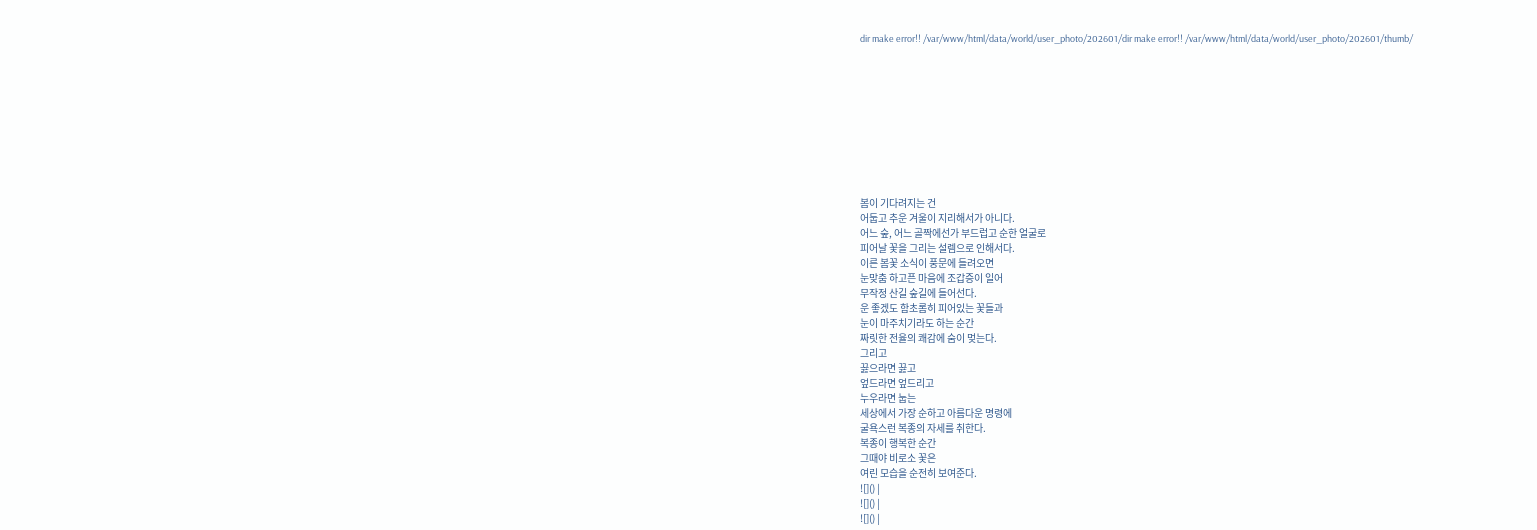dir make error!! /var/www/html/data/world/user_photo/202601/dir make error!! /var/www/html/data/world/user_photo/202601/thumb/










봄이 기다려지는 건
어둡고 추운 겨울이 지리해서가 아니다.
어느 숲, 어느 골짝에선가 부드럽고 순한 얼굴로
피어날 꽃을 그리는 설렘으로 인해서다.
이른 봄꽃 소식이 풍문에 들려오면
눈맞춤 하고픈 마음에 조갑증이 일어
무작정 산길 숲길에 들어선다.
운 좋겠도 함초롬히 피어있는 꽃들과
눈이 마주치기라도 하는 순간
짜릿한 전율의 쾌감에 숨이 멎는다.
그리고
꿇으라면 꿇고
엎드라면 엎드리고
누우라면 눕는
세상에서 가장 순하고 아름다운 명령에
굴욕스런 복종의 자세를 취한다.
복종이 행복한 순간
그때야 비로소 꽃은
여린 모습을 순전히 보여준다.
![]() |
![]() |
![]() |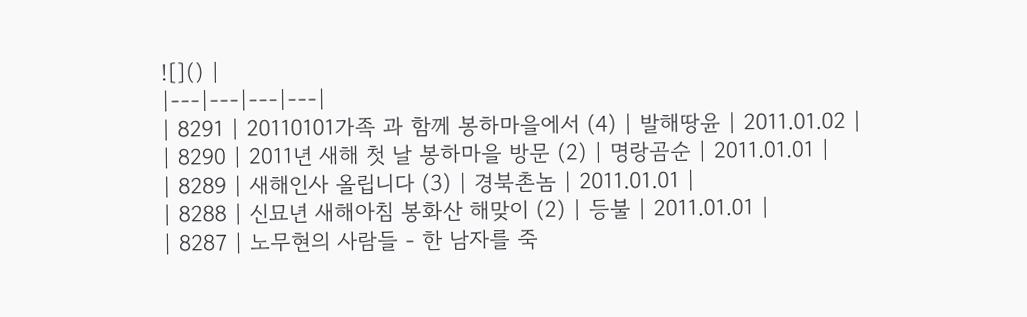![]() |
|---|---|---|---|
| 8291 | 20110101가족 과 함께 봉하마을에서 (4) | 발해땅윤 | 2011.01.02 |
| 8290 | 2011년 새해 첫 날 봉하마을 방문 (2) | 명랑곰순 | 2011.01.01 |
| 8289 | 새해인사 올립니다 (3) | 경북촌놈 | 2011.01.01 |
| 8288 | 신묘년 새해아침 봉화산 해맞이 (2) | 등불 | 2011.01.01 |
| 8287 | 노무현의 사람들 - 한 남자를 죽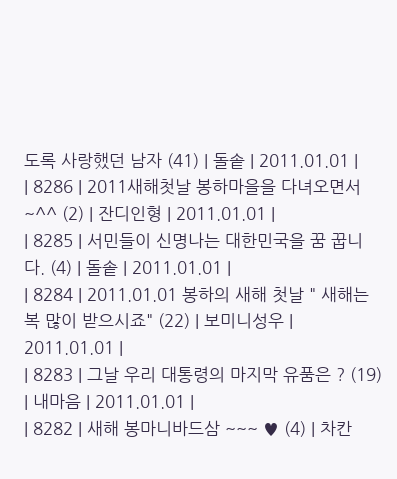도록 사랑했던 남자 (41) | 돌솥 | 2011.01.01 |
| 8286 | 2011새해첫날 봉하마을을 다녀오면서~^^ (2) | 잔디인형 | 2011.01.01 |
| 8285 | 서민들이 신명나는 대한민국을 꿈 꿉니다. (4) | 돌솥 | 2011.01.01 |
| 8284 | 2011.01.01 봉하의 새해 첫날 " 새해는 복 많이 받으시죠" (22) | 보미니성우 | 2011.01.01 |
| 8283 | 그날 우리 대통령의 마지막 유품은 ? (19) | 내마음 | 2011.01.01 |
| 8282 | 새해 봉마니바드삼 ~~~ ♥ (4) | 차칸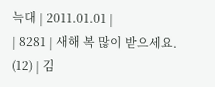늑대 | 2011.01.01 |
| 8281 | 새해 복 많이 받으세요. (12) | 김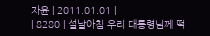자윤 | 2011.01.01 |
| 8280 | 설날아침 우리 대통령님께 떡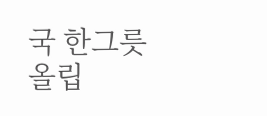국 한그릇 올립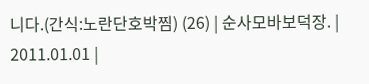니다.(간식:노란단호박찜) (26) | 순사모바보덕장. | 2011.01.01 |